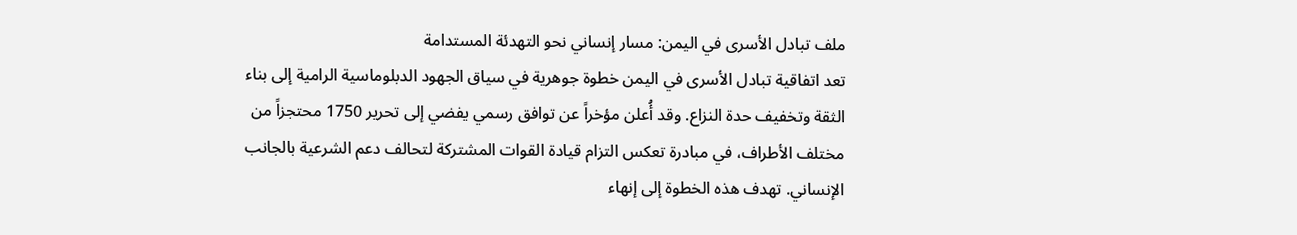ملف تبادل الأسرى في اليمن: مسار إنساني نحو التهدئة المستدامة
تعد اتفاقية تبادل الأسرى في اليمن خطوة جوهرية في سياق الجهود الدبلوماسية الرامية إلى بناء الثقة وتخفيف حدة النزاع. وقد أُعلن مؤخراً عن توافق رسمي يفضي إلى تحرير 1750 محتجزاً من مختلف الأطراف، في مبادرة تعكس التزام قيادة القوات المشتركة لتحالف دعم الشرعية بالجانب الإنساني. تهدف هذه الخطوة إلى إنهاء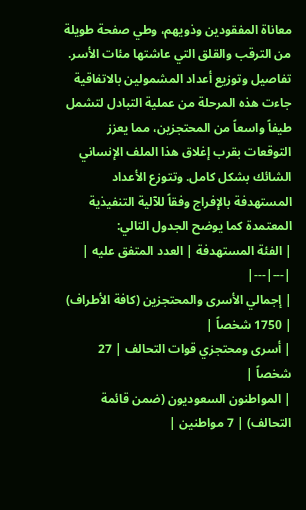معاناة المفقودين وذويهم، وطي صفحة طويلة من الترقب والقلق التي عاشتها مئات الأسر.
تفاصيل وتوزيع أعداد المشمولين بالاتفاقية
جاءت هذه المرحلة من عملية التبادل لتشمل طيفاً واسعاً من المحتجزين، مما يعزز التوقعات بقرب إغلاق هذا الملف الإنساني الشائك بشكل كامل. وتتوزع الأعداد المستهدفة بالإفراج وفقاً للآلية التنفيذية المعتمدة كما يوضح الجدول التالي:
| الفئة المستهدفة | العدد المتفق عليه |
|---|---|
| إجمالي الأسرى والمحتجزين (كافة الأطراف) | 1750 شخصاً |
| أسرى ومحتجزي قوات التحالف | 27 شخصاً |
| المواطنون السعوديون (ضمن قائمة التحالف) | 7 مواطنين |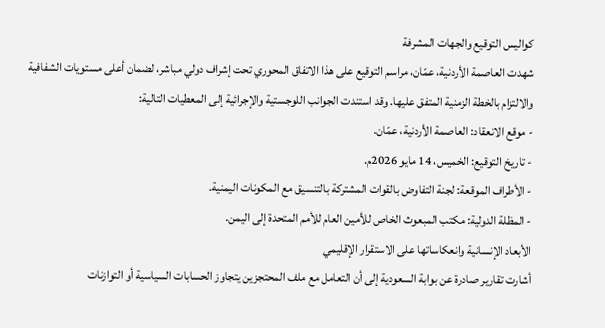كواليس التوقيع والجهات المشرفة
شهدت العاصمة الأردنية، عمّان، مراسم التوقيع على هذا الاتفاق المحوري تحت إشراف دولي مباشر، لضمان أعلى مستويات الشفافية والالتزام بالخطة الزمنية المتفق عليها. وقد استندت الجوانب اللوجستية والإجرائية إلى المعطيات التالية:
- موقع الانعقاد: العاصمة الأردنية، عمّان.
- تاريخ التوقيع: الخميس، 14 مايو 2026م.
- الأطراف الموقعة: لجنة التفاوض بالقوات المشتركة بالتنسيق مع المكونات اليمنية.
- المظلة الدولية: مكتب المبعوث الخاص للأمين العام للأمم المتحدة إلى اليمن.
الأبعاد الإنسانية وانعكاساتها على الاستقرار الإقليمي
أشارت تقارير صادرة عن بوابة السعودية إلى أن التعامل مع ملف المحتجزين يتجاوز الحسابات السياسية أو التوازنات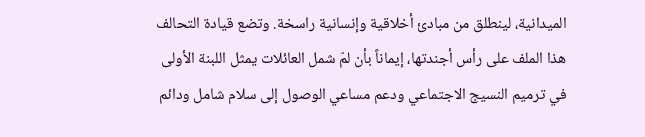الميدانية، لينطلق من مبادئ أخلاقية وإنسانية راسخة. وتضع قيادة التحالف هذا الملف على رأس أجندتها، إيماناً بأن لمّ شمل العائلات يمثل اللبنة الأولى في ترميم النسيج الاجتماعي ودعم مساعي الوصول إلى سلام شامل ودائم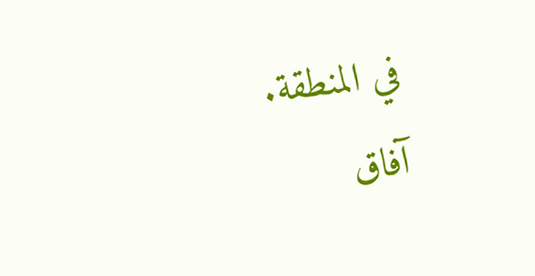في المنطقة.
آفاق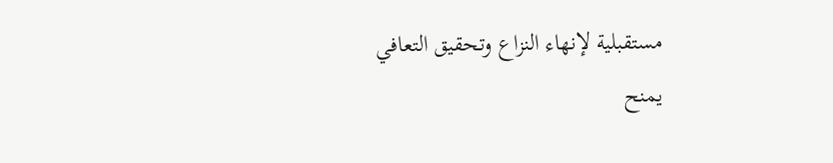مستقبلية لإنهاء النزاع وتحقيق التعافي
يمنح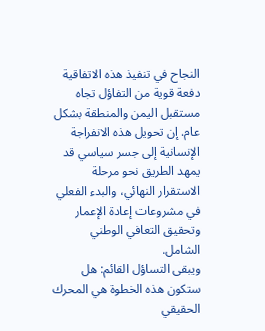النجاح في تنفيذ هذه الاتفاقية دفعة قوية من التفاؤل تجاه مستقبل اليمن والمنطقة بشكل عام. إن تحويل هذه الانفراجة الإنسانية إلى جسر سياسي قد يمهد الطريق نحو مرحلة الاستقرار النهائي، والبدء الفعلي في مشروعات إعادة الإعمار وتحقيق التعافي الوطني الشامل.
ويبقى التساؤل القائم: هل ستكون هذه الخطوة هي المحرك الحقيقي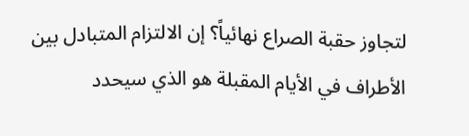لتجاوز حقبة الصراع نهائياً؟ إن الالتزام المتبادل بين الأطراف في الأيام المقبلة هو الذي سيحدد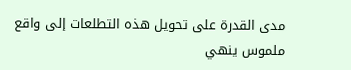مدى القدرة على تحويل هذه التطلعات إلى واقع ملموس ينهي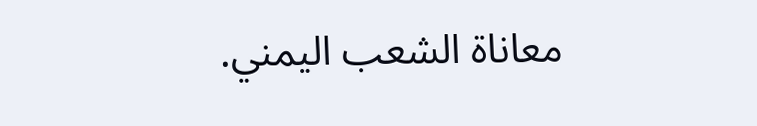معاناة الشعب اليمني.